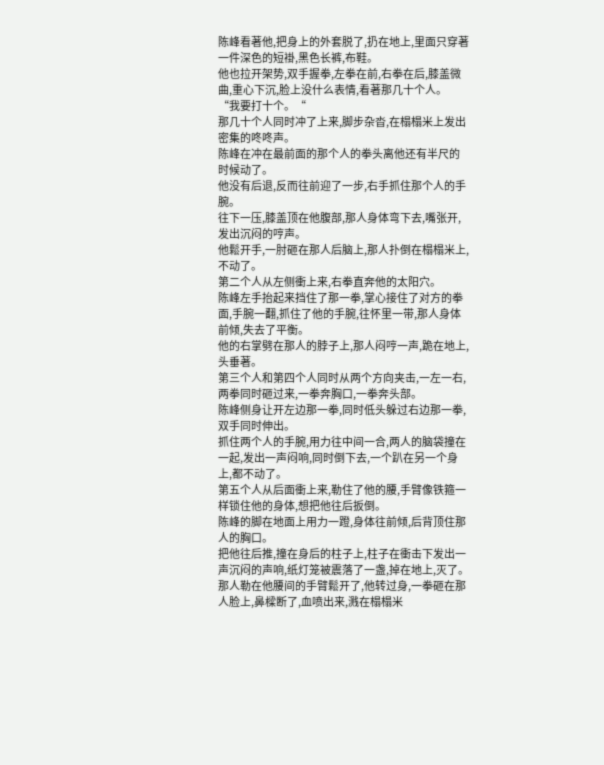陈峰看著他,把身上的外套脱了,扔在地上,里面只穿著一件深色的短褂,黑色长裤,布鞋。
他也拉开架势,双手握拳,左拳在前,右拳在后,膝盖微曲,重心下沉,脸上没什么表情,看著那几十个人。
“我要打十个。“
那几十个人同时冲了上来,脚步杂沓,在榻榻米上发出密集的咚咚声。
陈峰在冲在最前面的那个人的拳头离他还有半尺的时候动了。
他没有后退,反而往前迎了一步,右手抓住那个人的手腕。
往下一压,膝盖顶在他腹部,那人身体弯下去,嘴张开,发出沉闷的哼声。
他鬆开手,一肘砸在那人后脑上,那人扑倒在榻榻米上,不动了。
第二个人从左侧衝上来,右拳直奔他的太阳穴。
陈峰左手抬起来挡住了那一拳,掌心接住了对方的拳面,手腕一翻,抓住了他的手腕,往怀里一带,那人身体前倾,失去了平衡。
他的右掌劈在那人的脖子上,那人闷哼一声,跪在地上,头垂著。
第三个人和第四个人同时从两个方向夹击,一左一右,两拳同时砸过来,一拳奔胸口,一拳奔头部。
陈峰侧身让开左边那一拳,同时低头躲过右边那一拳,双手同时伸出。
抓住两个人的手腕,用力往中间一合,两人的脑袋撞在一起,发出一声闷响,同时倒下去,一个趴在另一个身上,都不动了。
第五个人从后面衝上来,勒住了他的腰,手臂像铁箍一样锁住他的身体,想把他往后扳倒。
陈峰的脚在地面上用力一蹬,身体往前倾,后背顶住那人的胸口。
把他往后推,撞在身后的柱子上,柱子在衝击下发出一声沉闷的声响,纸灯笼被震落了一盏,掉在地上,灭了。
那人勒在他腰间的手臂鬆开了,他转过身,一拳砸在那人脸上,鼻樑断了,血喷出来,溅在榻榻米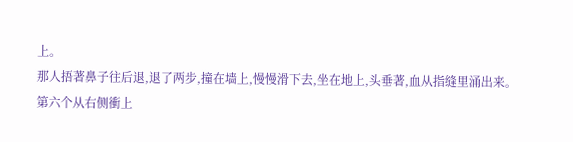上。
那人捂著鼻子往后退,退了两步,撞在墙上,慢慢滑下去,坐在地上,头垂著,血从指缝里涌出来。
第六个从右侧衝上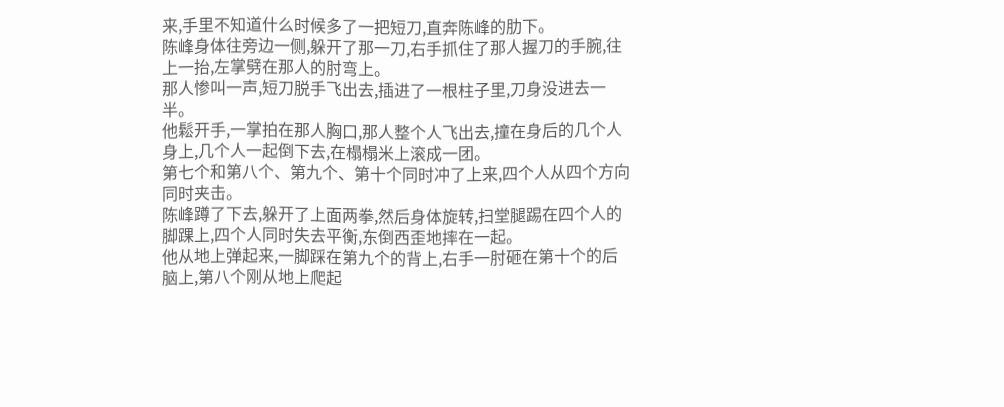来,手里不知道什么时候多了一把短刀,直奔陈峰的肋下。
陈峰身体往旁边一侧,躲开了那一刀,右手抓住了那人握刀的手腕,往上一抬,左掌劈在那人的肘弯上。
那人惨叫一声,短刀脱手飞出去,插进了一根柱子里,刀身没进去一半。
他鬆开手,一掌拍在那人胸口,那人整个人飞出去,撞在身后的几个人身上,几个人一起倒下去,在榻榻米上滚成一团。
第七个和第八个、第九个、第十个同时冲了上来,四个人从四个方向同时夹击。
陈峰蹲了下去,躲开了上面两拳,然后身体旋转,扫堂腿踢在四个人的脚踝上,四个人同时失去平衡,东倒西歪地摔在一起。
他从地上弹起来,一脚踩在第九个的背上,右手一肘砸在第十个的后脑上,第八个刚从地上爬起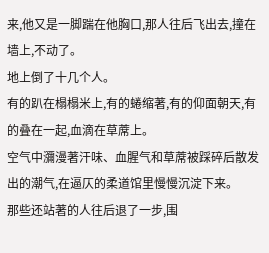来,他又是一脚踹在他胸口,那人往后飞出去,撞在墙上,不动了。
地上倒了十几个人。
有的趴在榻榻米上,有的蜷缩著,有的仰面朝天,有的叠在一起,血滴在草蓆上。
空气中瀰漫著汗味、血腥气和草蓆被踩碎后散发出的潮气,在逼仄的柔道馆里慢慢沉淀下来。
那些还站著的人往后退了一步,围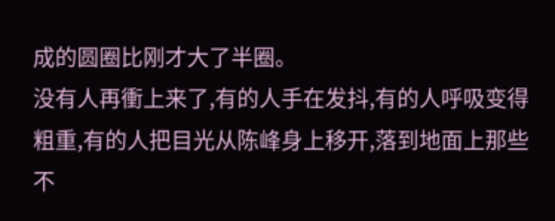成的圆圈比刚才大了半圈。
没有人再衝上来了,有的人手在发抖,有的人呼吸变得粗重,有的人把目光从陈峰身上移开,落到地面上那些不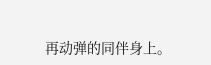再动弹的同伴身上。